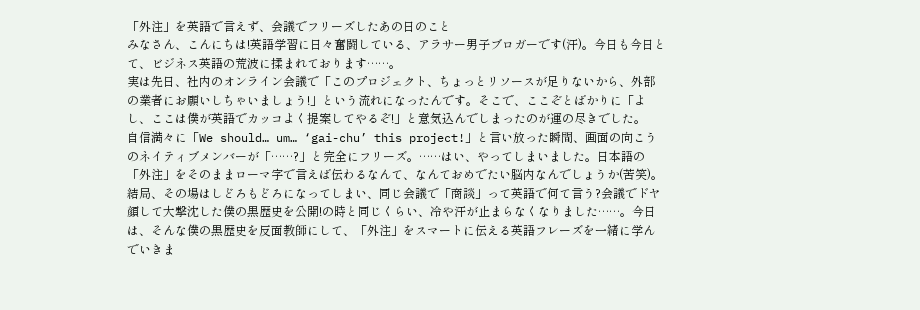「外注」を英語で言えず、会議でフリーズしたあの日のこと
みなさん、こんにちは!英語学習に日々奮闘している、アラサー男子ブロガーです(汗)。今日も今日とて、ビジネス英語の荒波に揉まれております……。
実は先日、社内のオンライン会議で「このプロジェクト、ちょっとリソースが足りないから、外部の業者にお願いしちゃいましょう!」という流れになったんです。そこで、ここぞとばかりに「よし、ここは僕が英語でカッコよく提案してやるぞ!」と意気込んでしまったのが運の尽きでした。
自信満々に「We should… um… ‘gai-chu’ this project!」と言い放った瞬間、画面の向こうのネイティブメンバーが「……?」と完全にフリーズ。……はい、やってしまいました。日本語の「外注」をそのままローマ字で言えば伝わるなんて、なんておめでたい脳内なんでしょうか(苦笑)。
結局、その場はしどろもどろになってしまい、同じ会議で「商談」って英語で何て言う?会議でドヤ顔して大撃沈した僕の黒歴史を公開!の時と同じくらい、冷や汗が止まらなくなりました……。今日は、そんな僕の黒歴史を反面教師にして、「外注」をスマートに伝える英語フレーズを一緒に学んでいきま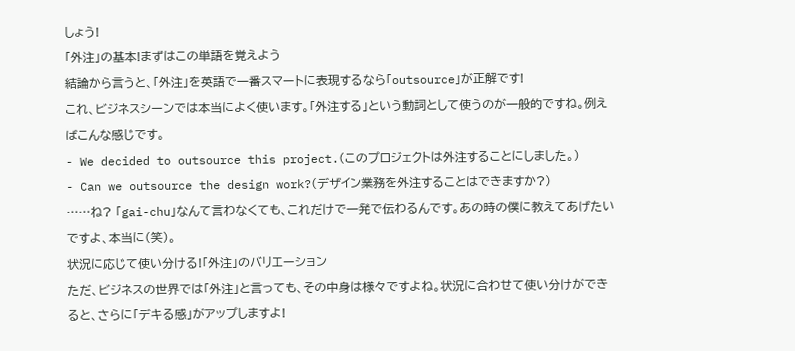しょう!
「外注」の基本!まずはこの単語を覚えよう
結論から言うと、「外注」を英語で一番スマートに表現するなら「outsource」が正解です!
これ、ビジネスシーンでは本当によく使います。「外注する」という動詞として使うのが一般的ですね。例えばこんな感じです。
- We decided to outsource this project.(このプロジェクトは外注することにしました。)
- Can we outsource the design work?(デザイン業務を外注することはできますか?)
……ね? 「gai-chu」なんて言わなくても、これだけで一発で伝わるんです。あの時の僕に教えてあげたいですよ、本当に(笑)。
状況に応じて使い分ける!「外注」のバリエーション
ただ、ビジネスの世界では「外注」と言っても、その中身は様々ですよね。状況に合わせて使い分けができると、さらに「デキる感」がアップしますよ!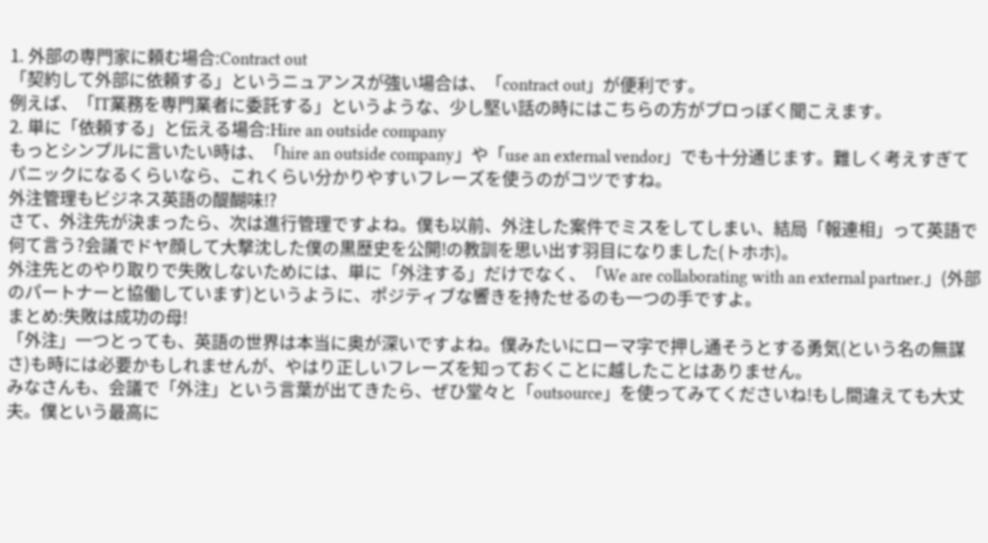1. 外部の専門家に頼む場合:Contract out
「契約して外部に依頼する」というニュアンスが強い場合は、「contract out」が便利です。
例えば、「IT業務を専門業者に委託する」というような、少し堅い話の時にはこちらの方がプロっぽく聞こえます。
2. 単に「依頼する」と伝える場合:Hire an outside company
もっとシンプルに言いたい時は、「hire an outside company」や「use an external vendor」でも十分通じます。難しく考えすぎてパニックになるくらいなら、これくらい分かりやすいフレーズを使うのがコツですね。
外注管理もビジネス英語の醍醐味!?
さて、外注先が決まったら、次は進行管理ですよね。僕も以前、外注した案件でミスをしてしまい、結局「報連相」って英語で何て言う?会議でドヤ顔して大撃沈した僕の黒歴史を公開!の教訓を思い出す羽目になりました(トホホ)。
外注先とのやり取りで失敗しないためには、単に「外注する」だけでなく、「We are collaborating with an external partner.」(外部のパートナーと協働しています)というように、ポジティブな響きを持たせるのも一つの手ですよ。
まとめ:失敗は成功の母!
「外注」一つとっても、英語の世界は本当に奥が深いですよね。僕みたいにローマ字で押し通そうとする勇気(という名の無謀さ)も時には必要かもしれませんが、やはり正しいフレーズを知っておくことに越したことはありません。
みなさんも、会議で「外注」という言葉が出てきたら、ぜひ堂々と「outsource」を使ってみてくださいね!もし間違えても大丈夫。僕という最高に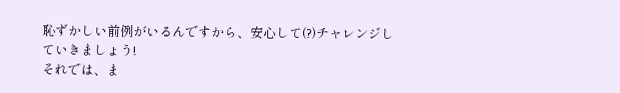恥ずかしい前例がいるんですから、安心して(?)チャレンジしていきましょう!
それでは、ま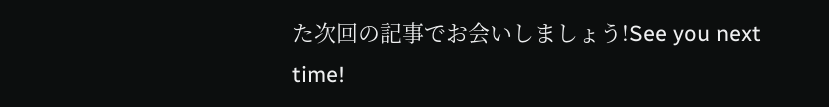た次回の記事でお会いしましょう!See you next time!